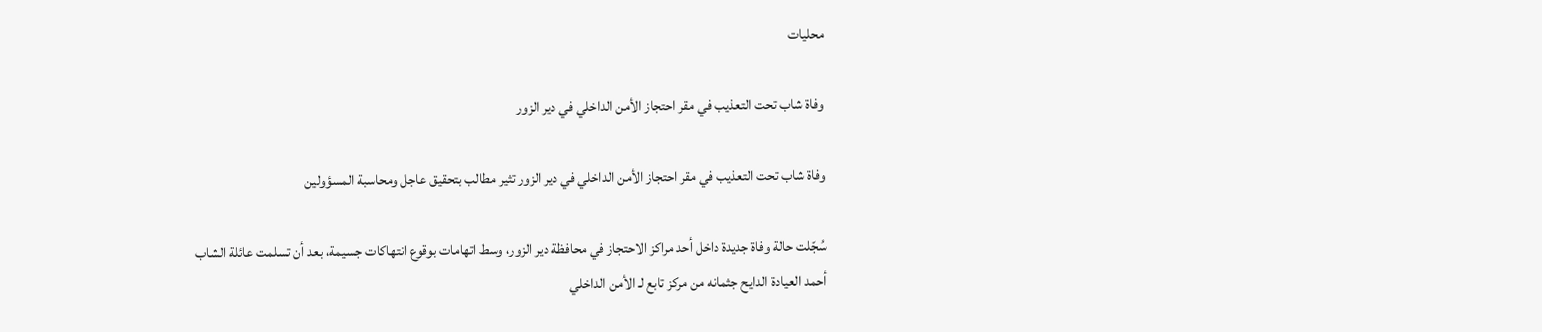محليات

وفاة شاب تحت التعذيب في مقر احتجاز الأمن الداخلي في دير الزور

وفاة شاب تحت التعذيب في مقر احتجاز الأمن الداخلي في دير الزور تثير مطالب بتحقيق عاجل ومحاسبة المسؤولين

سُجّلت حالة وفاة جديدة داخل أحد مراكز الاحتجاز في محافظة دير الزور، وسط اتهامات بوقوع انتهاكات جسيمة، بعد أن تسلمت عائلة الشاب أحمد العيادة الدايح جثمانه من مركز تابع لـ الأمن الداخلي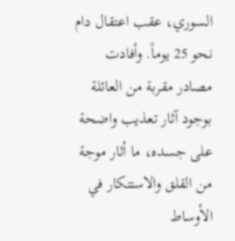السوري، عقب اعتقال دام نحو 25 يوماً. وأفادت مصادر مقربة من العائلة بوجود آثار تعذيب واضحة على جسده، ما أثار موجة من القلق والاستنكار في الأوساط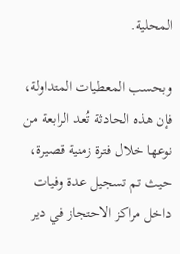المحلية.

وبحسب المعطيات المتداولة، فإن هذه الحادثة تُعد الرابعة من نوعها خلال فترة زمنية قصيرة، حيث تم تسجيل عدة وفيات داخل مراكز الاحتجاز في دير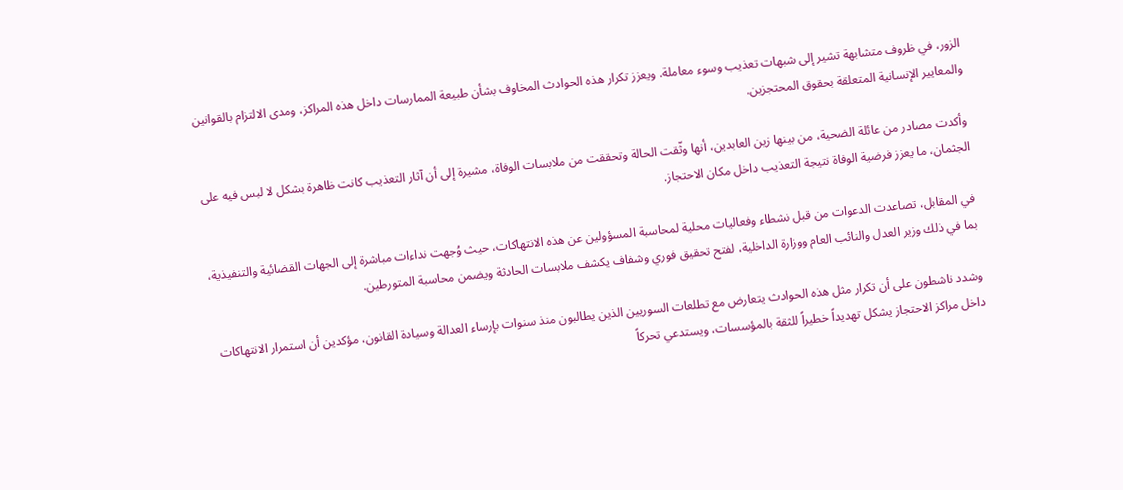الزور، في ظروف متشابهة تشير إلى شبهات تعذيب وسوء معاملة. ويعزز تكرار هذه الحوادث المخاوف بشأن طبيعة الممارسات داخل هذه المراكز، ومدى الالتزام بالقوانين والمعايير الإنسانية المتعلقة بحقوق المحتجزين.

وأكدت مصادر من عائلة الضحية، من بينها زين العابدين، أنها وثّقت الحالة وتحققت من ملابسات الوفاة، مشيرة إلى أن آثار التعذيب كانت ظاهرة بشكل لا لبس فيه على الجثمان، ما يعزز فرضية الوفاة نتيجة التعذيب داخل مكان الاحتجاز.

في المقابل، تصاعدت الدعوات من قبل نشطاء وفعاليات محلية لمحاسبة المسؤولين عن هذه الانتهاكات، حيث وُجهت نداءات مباشرة إلى الجهات القضائية والتنفيذية، بما في ذلك وزير العدل والنائب العام ووزارة الداخلية، لفتح تحقيق فوري وشفاف يكشف ملابسات الحادثة ويضمن محاسبة المتورطين.

وشدد ناشطون على أن تكرار مثل هذه الحوادث يتعارض مع تطلعات السوريين الذين يطالبون منذ سنوات بإرساء العدالة وسيادة القانون، مؤكدين أن استمرار الانتهاكات داخل مراكز الاحتجاز يشكل تهديداً خطيراً للثقة بالمؤسسات، ويستدعي تحركاً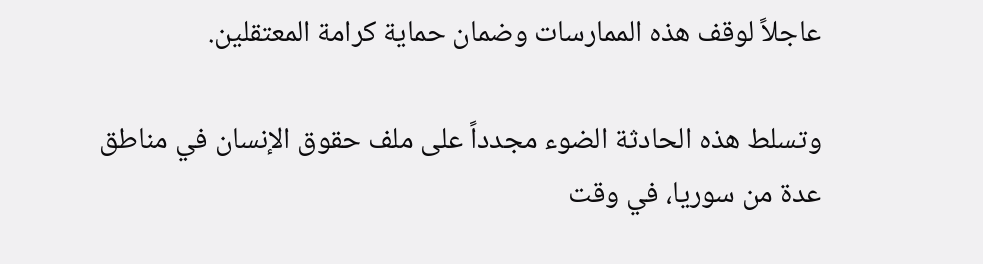عاجلاً لوقف هذه الممارسات وضمان حماية كرامة المعتقلين.

وتسلط هذه الحادثة الضوء مجدداً على ملف حقوق الإنسان في مناطق عدة من سوريا، في وقت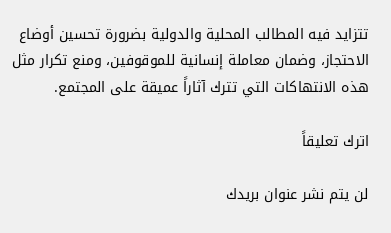تتزايد فيه المطالب المحلية والدولية بضرورة تحسين أوضاع الاحتجاز، وضمان معاملة إنسانية للموقوفين، ومنع تكرار مثل هذه الانتهاكات التي تترك آثاراً عميقة على المجتمع.

اترك تعليقاً

لن يتم نشر عنوان بريدك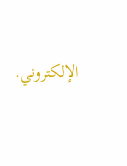الإلكتروني.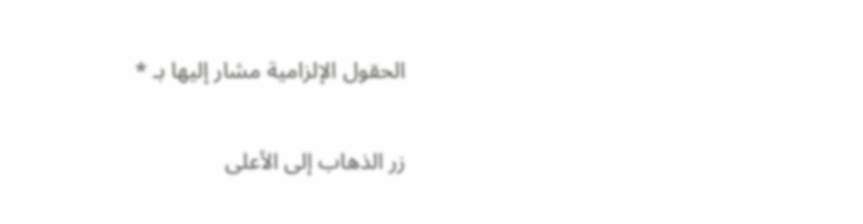الحقول الإلزامية مشار إليها بـ *

زر الذهاب إلى الأعلى